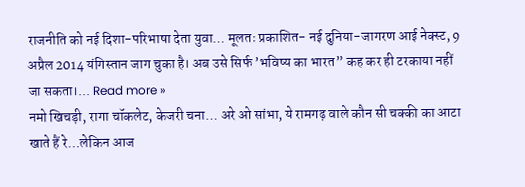राजनीति को नई दिशा-परिभाषा देता युवा… मूलतः प्रकाशित- नई दुनिया-जागरण आई नेक्स्ट, 9 अप्रैल 2014 यंगिस्तान जाग चुका है। अब उसे सिर्फ ’भविष्य का भारत” कह कर ही टरकाया नहीं जा सकता।... Read more »
नमो खिचड़ी, रागा चॉकलेट, केजरी चना… अरे ओ सांभा, ये रामगढ़ वाले कौन सी चक्की का आटा खाते हैं रे…लेकिन आज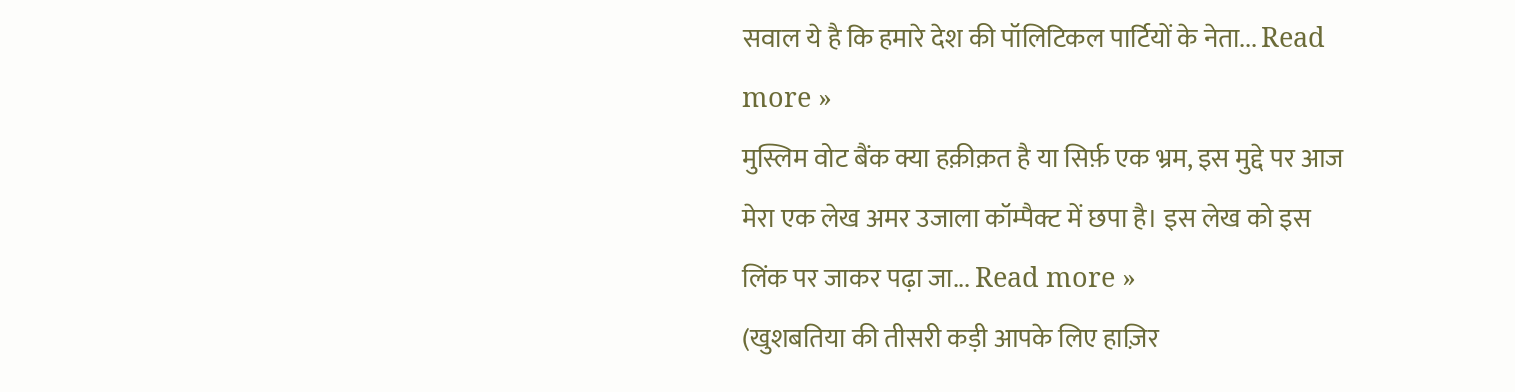सवाल ये है कि हमारे देश की पॉलिटिकल पार्टियों के नेता... Read more »
मुस्लिम वोट बैंक क्या हक़ीक़त है या सिर्फ़ एक भ्रम, इस मुद्दे पर आज मेरा एक लेख अमर उजाला कॉम्पैक्ट में छपा है। इस लेख को इस लिंक पर जाकर पढ़ा जा... Read more »
(खुशबतिया की तीसरी कड़ी आपके लिए हाज़िर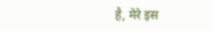है, मेरे इस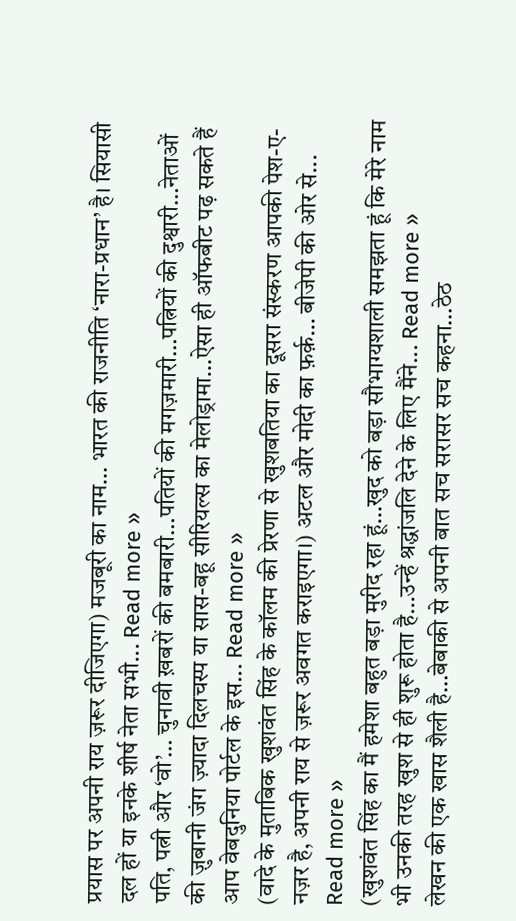प्रयास पर अपनी राय ज़रूर दीजिएगा) मजबूरी का नाम… भारत की राजनीति ‘नारा-प्रधान’ है। सियासी दल हों या इनके शीर्ष नेता सभी... Read more »
पति, पत्नी और ‘वो’… चुनावी ख़बरों की बमबारी…पतियों की मगज़मारी…पत्नियों की दुश्वारी…नेताओं की ज़ुबानी जंग ज़्यादा दिलचस्प या सास-बहू सीरियल्स का मेलोड्रामा…ऐसा ही ऑफबीट पढ़ सकते हैं आप वेबदुनिया पोर्टल के इस... Read more »
(वादे के मुताबिक खुशवंत सिंह के कॉलम की प्रेरणा से खुशबतिया का दूसरा संस्करण आपकी पेश-ए-नज़र है, अपनी राय से ज़रूर अवगत कराइएगा।) अटल और मोदी का फ़र्क़… बीजेपी की ओर से... Read more »
(खुशवंत सिंह का मैं हमेशा बहुत बड़ा मुरीद रहा हूं…खुद को बड़ा सौभाग्यशाली समझता हूं कि मेरे नाम भी उनकी तरह खुश से ही शुरू होता है…उन्हें श्रद्धांजलि देने के लिए मैंने... Read more »
लेखन की एक खास शैली है…बेबाकी से अपनी बात सच सरासर सच कहना…ठेठ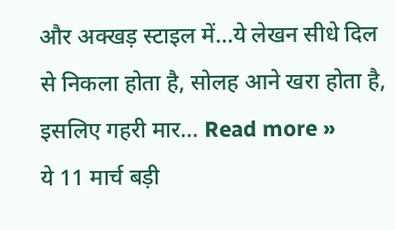और अक्खड़ स्टाइल में…ये लेखन सीधे दिल से निकला होता है, सोलह आने खरा होता है, इसलिए गहरी मार... Read more »
ये 11 मार्च बड़ी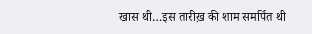खास थी…इस तारीख़ की शाम समर्पित थी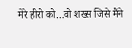मेरे हीरो को…वो शख्स जिसे मैंने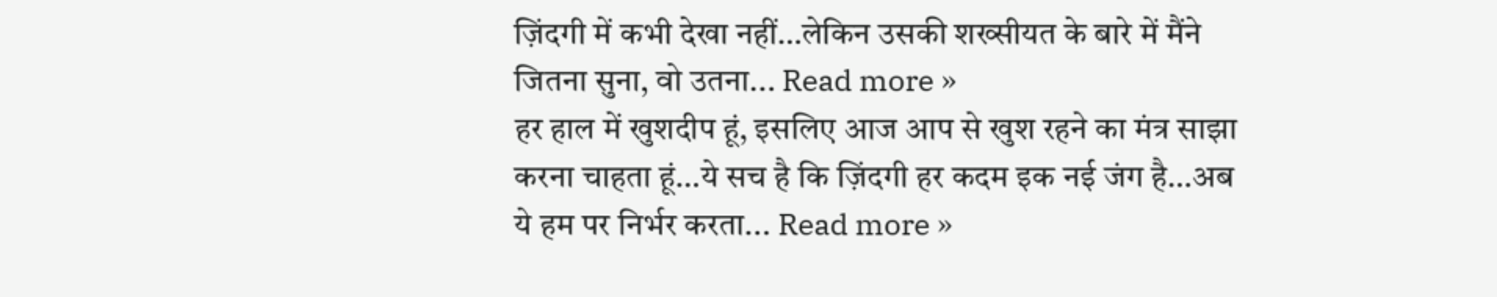ज़िंदगी में कभी देखा नहीं…लेकिन उसकी शख्सीयत के बारे में मैंने जितना सुना, वो उतना... Read more »
हर हाल में खुशदीप हूं, इसलिए आज आप से खुश रहने का मंत्र साझा करना चाहता हूं…ये सच है कि ज़िंदगी हर कदम इक नई जंग है…अब ये हम पर निर्भर करता... Read more »